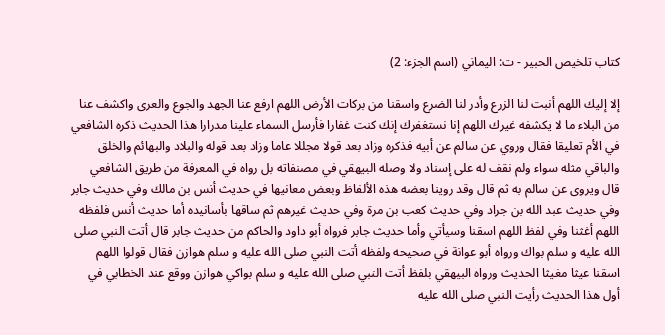كتاب تلخيص الحبير - ت: اليماني (اسم الجزء: 2)

إلا إليك اللهم أنبت لنا الزرع وأدر لنا الضرع واسقنا من بركات الأرض اللهم ارفع عنا الجهد والجوع والعرى واكشف عنا من البلاء ما لا يكشفه غيرك اللهم إنا نستغفرك إنك كنت غفارا فأرسل السماء علينا مدرارا هذا الحديث ذكره الشافعي في الأم تعليقا فقال وروي عن سالم عن أبيه فذكره وزاد بعد قولا مجللا عاما وزاد بعد قوله والبلاد والبهائم والخلق والباقي مثله سواء ولم نقف له على إسناد ولا وصله البيهقي في مصنفاته بل رواه في المعرفة من طريق الشافعي قال ويروى عن سالم به ثم قال وقد روينا بعضه هذه الألفاظ وبعض معانيها في حديث أنس بن مالك وفي حديث جابر وفي حديث عبد الله بن جراد وفي حديث كعب بن مرة وفي حديث غيرهم ثم ساقها بأسانيده أما حديث أنس فلفظه اللهم أغثنا وفي لفظ اللهم اسقنا وسيأتي وأما حديث جابر فرواه أبو داود والحاكم من حديث جابر قال أتت النبي صلى الله عليه و سلم بواك ورواه أبو عوانة في صحيحه ولفظه أتت النبي صلى الله عليه و سلم هوازن فقال قولوا اللهم اسقنا عيثا مغيثا الحديث ورواه البيهقي بلفظ أتت النبي صلى الله عليه و سلم بواكي هوازن ووقع عند الخطابي في أول هذا الحديث رأيت النبي صلى الله عليه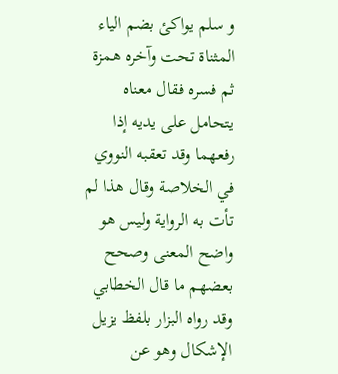و سلم يواكئ بضم الياء المثناة تحت وآخره همزة ثم فسره فقال معناه يتحامل على يديه إذا رفعهما وقد تعقبه النووي في الخلاصة وقال هذا لم تأت به الرواية وليس هو واضح المعنى وصحح بعضهم ما قال الخطابي وقد رواه البزار بلفظ يزيل الإشكال وهو عن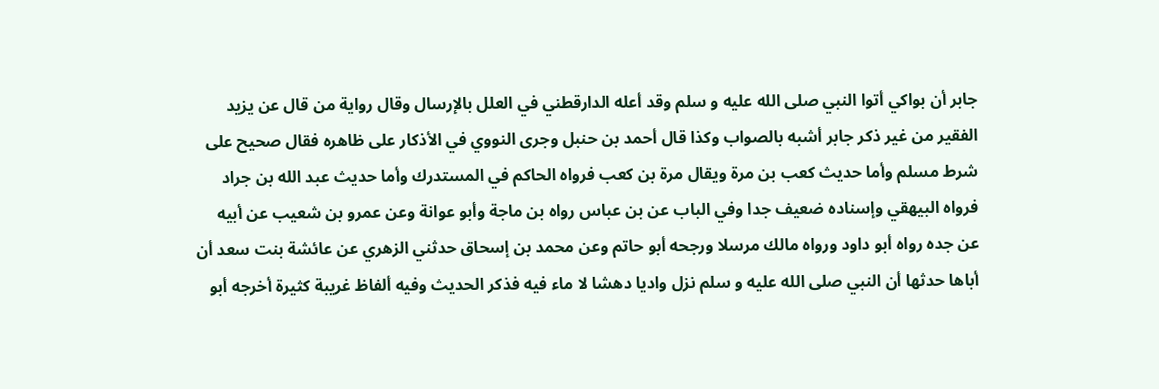جابر أن بواكي أتوا النبي صلى الله عليه و سلم وقد أعله الدارقطني في العلل بالإرسال وقال رواية من قال عن يزيد الفقير من غير ذكر جابر أشبه بالصواب وكذا قال أحمد بن حنبل وجرى النووي في الأذكار على ظاهره فقال صحيح على شرط مسلم وأما حديث كعب بن مرة ويقال مرة بن كعب فرواه الحاكم في المستدرك وأما حديث عبد الله بن جراد فرواه البيهقي وإسناده ضعيف جدا وفي الباب عن بن عباس رواه بن ماجة وأبو عوانة وعن عمرو بن شعيب عن أبيه عن جده رواه أبو داود ورواه مالك مرسلا ورجحه أبو حاتم وعن محمد بن إسحاق حدثني الزهري عن عائشة بنت سعد أن أباها حدثها أن النبي صلى الله عليه و سلم نزل واديا دهشا لا ماء فيه فذكر الحديث وفيه ألفاظ غريبة كثيرة أخرجه أبو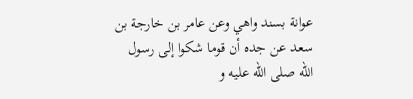عوانة بسند واهي وعن عامر بن خارجة بن سعد عن جده أن قوما شكوا إلى رسول الله صلى الله عليه و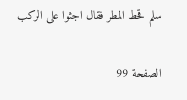سلم قحط المطر فقال اجثوا على الركب

الصفحة 99